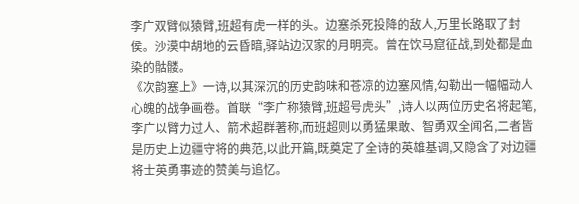李广双臂似猿臂,班超有虎一样的头。边塞杀死投降的敌人,万里长路取了封侯。沙漠中胡地的云昏暗,驿站边汉家的月明亮。曾在饮马窟征战,到处都是血染的骷髅。
《次韵塞上》一诗,以其深沉的历史韵味和苍凉的边塞风情,勾勒出一幅幅动人心魄的战争画卷。首联“李广称猿臂,班超号虎头”,诗人以两位历史名将起笔,李广以臂力过人、箭术超群著称,而班超则以勇猛果敢、智勇双全闻名,二者皆是历史上边疆守将的典范,以此开篇,既奠定了全诗的英雄基调,又隐含了对边疆将士英勇事迹的赞美与追忆。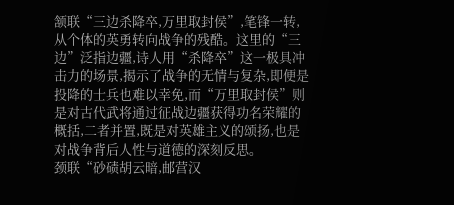颔联“三边杀降卒,万里取封侯”,笔锋一转,从个体的英勇转向战争的残酷。这里的“三边”泛指边疆,诗人用“杀降卒”这一极具冲击力的场景,揭示了战争的无情与复杂,即便是投降的士兵也难以幸免,而“万里取封侯”则是对古代武将通过征战边疆获得功名荣耀的概括,二者并置,既是对英雄主义的颂扬,也是对战争背后人性与道德的深刻反思。
颈联“砂碛胡云暗,邮营汉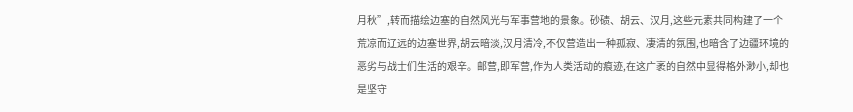月秋”,转而描绘边塞的自然风光与军事营地的景象。砂碛、胡云、汉月,这些元素共同构建了一个荒凉而辽远的边塞世界,胡云暗淡,汉月清冷,不仅营造出一种孤寂、凄清的氛围,也暗含了边疆环境的恶劣与战士们生活的艰辛。邮营,即军营,作为人类活动的痕迹,在这广袤的自然中显得格外渺小,却也是坚守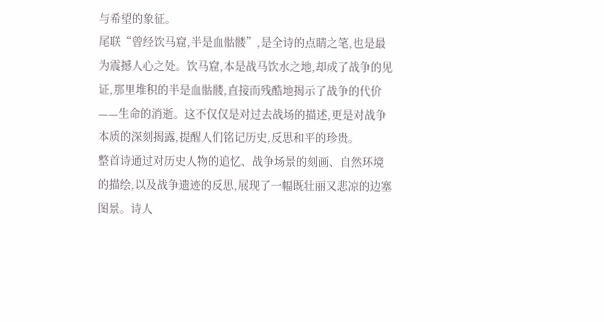与希望的象征。
尾联“曾经饮马窟,半是血骷髅”,是全诗的点睛之笔,也是最为震撼人心之处。饮马窟,本是战马饮水之地,却成了战争的见证,那里堆积的半是血骷髅,直接而残酷地揭示了战争的代价——生命的消逝。这不仅仅是对过去战场的描述,更是对战争本质的深刻揭露,提醒人们铭记历史,反思和平的珍贵。
整首诗通过对历史人物的追忆、战争场景的刻画、自然环境的描绘,以及战争遗迹的反思,展现了一幅既壮丽又悲凉的边塞图景。诗人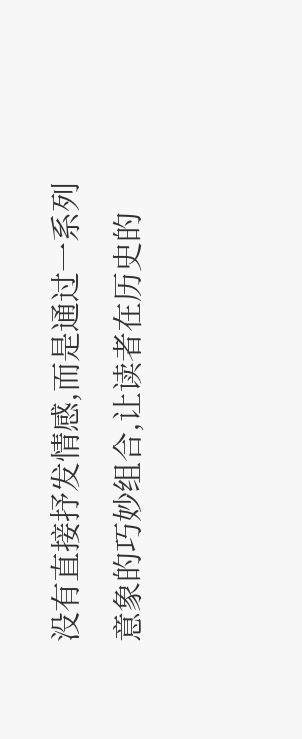没有直接抒发情感,而是通过一系列意象的巧妙组合,让读者在历史的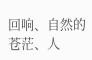回响、自然的苍茫、人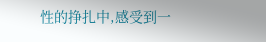性的挣扎中,感受到一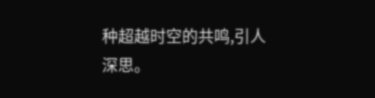种超越时空的共鸣,引人深思。